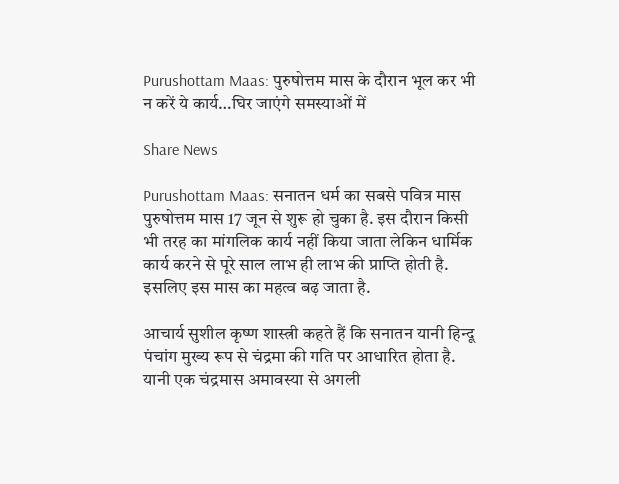Purushottam Maas: पुरुषोत्तम मास के दौरान भूल कर भी न करें ये कार्य…घिर जाएंगे समस्याओं में

Share News

Purushottam Maas: सनातन धर्म का सबसे पवित्र मास पुरुषोत्तम मास 17 जून से शुरू हो चुका है. इस दौरान किसी भी तरह का मांगलिक कार्य नहीं किया जाता लेकिन धार्मिक कार्य करने से पूरे साल लाभ ही लाभ की प्राप्ति होती है. इसलिए इस मास का महत्व बढ़ जाता है.

आचार्य सुशील कृष्ण शास्त्री कहते हैं कि सनातन यानी हिन्दू पंचांग मुख्य रूप से चंद्रमा की गति पर आधारित होता है. यानी एक चंद्रमास अमावस्या से अगली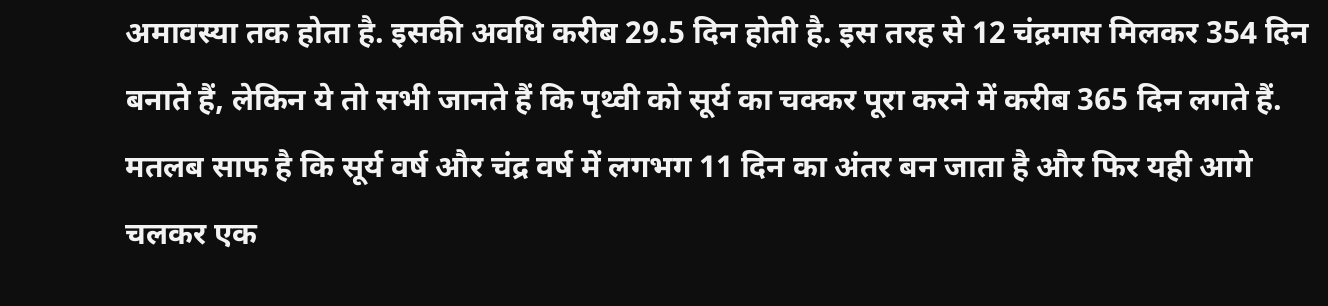अमावस्या तक होता है. इसकी अवधि करीब 29.5 दिन होती है. इस तरह से 12 चंद्रमास मिलकर 354 दिन बनाते हैं, लेकिन ये तो सभी जानते हैं कि पृथ्वी को सूर्य का चक्कर पूरा करने में करीब 365 दिन लगते हैं. मतलब साफ है कि सूर्य वर्ष और चंद्र वर्ष में लगभग 11 दिन का अंतर बन जाता है और फिर यही आगे चलकर एक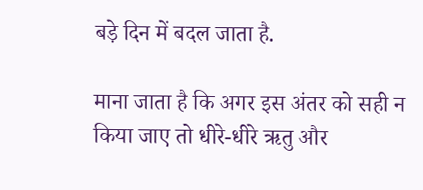बड़े दिन में बदल जाता है.

माना जाता है कि अगर इस अंतर को सही न किया जाए तो धीरे-धीरे ऋतु और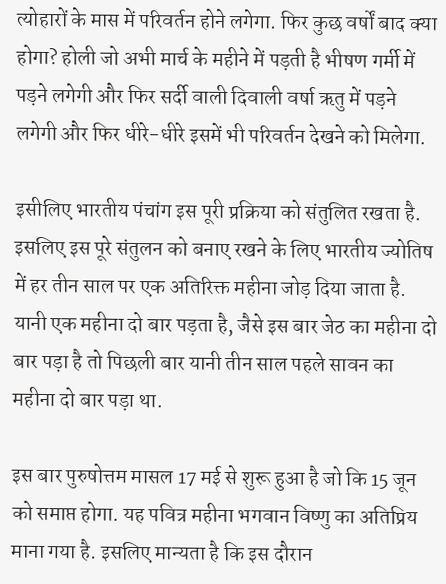त्योहारों के मास में परिवर्तन होने लगेगा. फिर कुछ वर्षों बाद क्या होगा? होली जो अभी मार्च के महीने में पड़ती है भीषण गर्मी में पड़ने लगेगी और फिर सर्दी वाली दिवाली वर्षा ऋतु में पड़ने लगेगी और फिर धीरे-धीरे इसमें भी परिवर्तन देखने को मिलेगा.

इसीलिए भारतीय पंचांग इस पूरी प्रक्रिया को संतुलित रखता है. इसलिए इस पूरे संतुलन को बनाए रखने के लिए भारतीय ज्योतिष में हर तीन साल पर एक अतिरिक्त महीना जोड़ दिया जाता है. यानी एक महीना दो बार पड़ता है, जैसे इस बार जेठ का महीना दो बार पड़ा है तो पिछली बार यानी तीन साल पहले सावन का महीना दो बार पड़ा था.

इस बार पुरुषोत्तम मासल 17 मई से शुरू हुआ है जो कि 15 जून को समाप्त होगा. यह पवित्र महीना भगवान विष्णु का अतिप्रिय माना गया है. इसलिए मान्यता है कि इस दौरान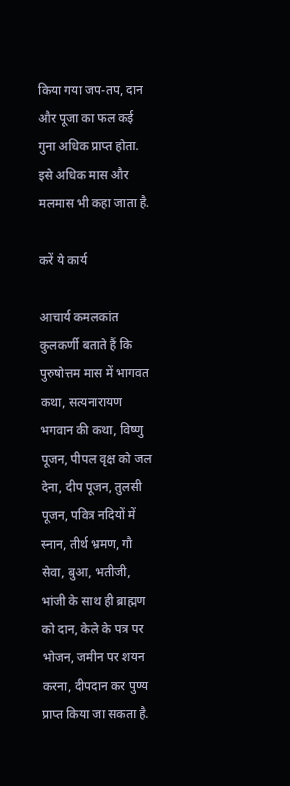किया गया जप-तप, दान और पूजा का फल कई गुना अधिक प्राप्त होता. इसे अधिक मास और मलमास भी कहा जाता है.

करें ये कार्य

आचार्य कमलकांत कुलकर्णी बताते हैं कि पुरुषोत्तम मास में भागवत कथा, सत्यनारायण भगवान की कथा, विष्णु पूजन, पीपल वृक्ष को जल देना, दीप पूजन, तुलसी पूजन, पवित्र नदियों में स्नान, तीर्थ भ्रमण, गौ सेवा, बुआ, भतीजी, भांजी के साथ ही ब्राह्मण को दान, केले के पत्र पर भोजन, जमीन पर शयन करना, दीपदान कर पुण्य प्राप्त किया जा सकता है.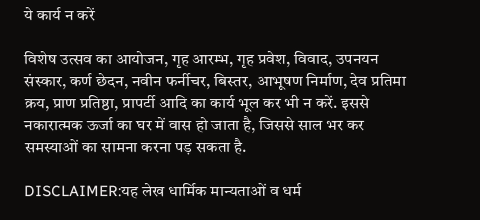ये कार्य न करें

विशेष उत्सव का आयोजन, गृह आरम्भ, गृह प्रवेश, विवाद, उपनयन संस्कार, कर्ण छेदन, नवीन फर्नीचर, बिस्तर, आभूषण निर्माण, देव प्रतिमा क्रय, प्राण प्रतिष्ठा, प्रापर्टी आदि का कार्य भूल कर भी न करें. इससे नकारात्मक ऊर्जा का घर में वास हो जाता है, जिससे साल भर कर समस्याओं का सामना करना पड़ सकता है.

DISCLAIMER:यह लेख धार्मिक मान्यताओं व धर्म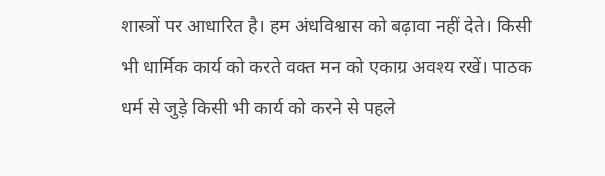शास्त्रों पर आधारित है। हम अंधविश्वास को बढ़ावा नहीं देते। किसी भी धार्मिक कार्य को करते वक्त मन को एकाग्र अवश्य रखें। पाठक धर्म से जुड़े किसी भी कार्य को करने से पहले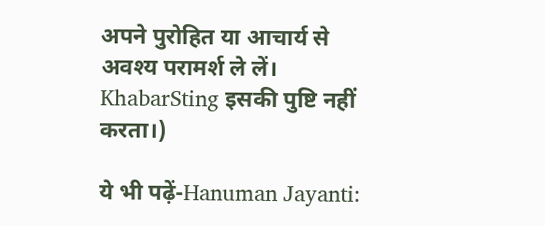अपने पुरोहित या आचार्य से अवश्य परामर्श ले लें। KhabarSting इसकी पुष्टि नहीं करता।)

ये भी पढ़ें-Hanuman Jayanti: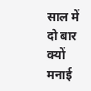साल में दो बार क्यों मनाई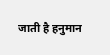जाती है हनुमान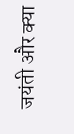जयंती और क्या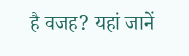है वजह? यहां जानें